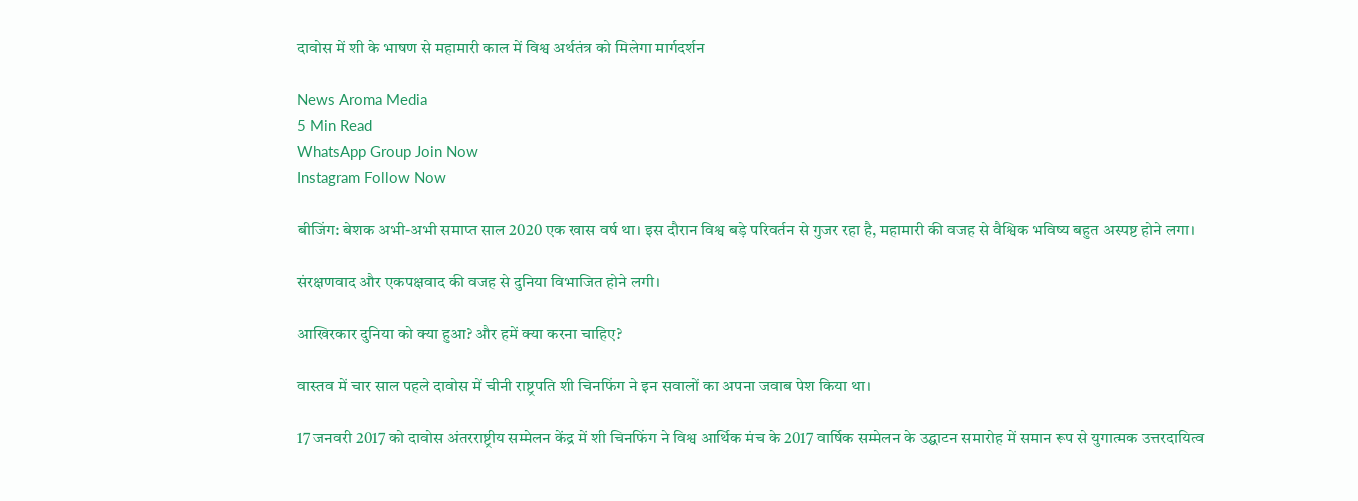दावोस में शी के भाषण से महामारी काल में विश्व अर्थतंत्र को मिलेगा मार्गदर्शन

News Aroma Media
5 Min Read
WhatsApp Group Join Now
Instagram Follow Now

बीजिंग: बेशक अभी-अभी समाप्त साल 2020 एक खास वर्ष था। इस दौरान विश्व बड़े परिवर्तन से गुजर रहा है, महामारी की वजह से वैश्विक भविष्य बहुत अस्पष्ट होने लगा।

संरक्षणवाद और एकपक्षवाद की वजह से दुनिया विभाजित होने लगी।

आखिरकार दुनिया को क्या हुआ? और हमें क्या करना चाहिए?

वास्तव में चार साल पहले दावोस में चीनी राष्ट्रपति शी चिनफिंग ने इन सवालों का अपना जवाब पेश किया था।

17 जनवरी 2017 को दावोस अंतरराष्ट्रीय सम्मेलन केंद्र में शी चिनफिंग ने विश्व आर्थिक मंच के 2017 वार्षिक सम्मेलन के उद्घाटन समारोह में समान रूप से युगात्मक उत्तरदायित्व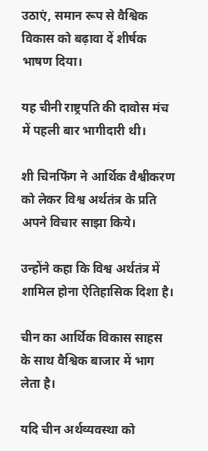उठाएं, समान रूप से वैश्विक विकास को बढ़ावा दें शीर्षक भाषण दिया।

यह चीनी राष्ट्रपति की दावोस मंच में पहली बार भागीदारी थी।

शी चिनफिंग ने आर्थिक वैश्वीकरण को लेकर विश्व अर्थतंत्र के प्रति अपने विचार साझा किये।

उन्होंने कहा कि विश्व अर्थतंत्र में शामिल होना ऐतिहासिक दिशा है।

चीन का आर्थिक विकास साहस के साथ वैश्विक बाजार में भाग लेता है।

यदि चीन अर्थव्यवस्था को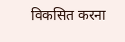विकसित करना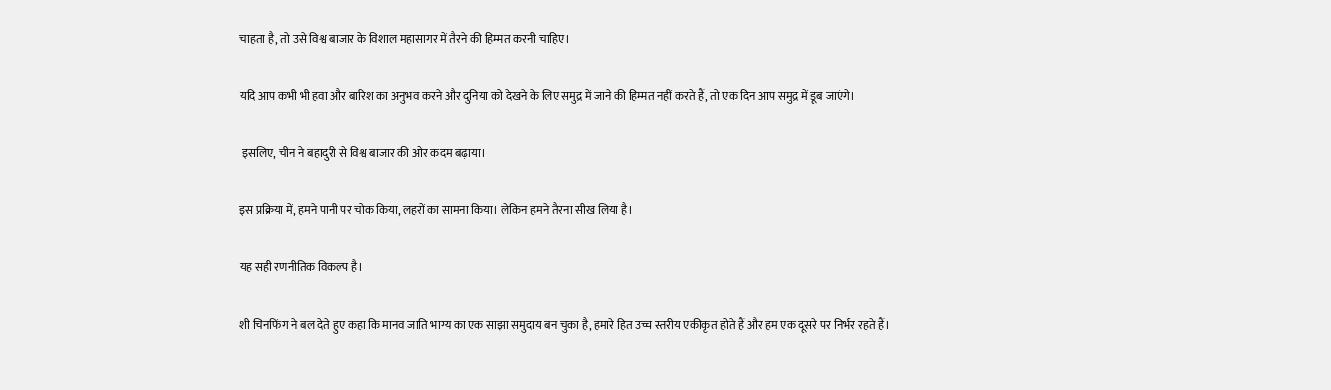चाहता है, तो उसे विश्व बाजार के विशाल महासागर में तैरने की हिम्मत करनी चाहिए।

यदि आप कभी भी हवा और बारिश का अनुभव करने और दुनिया को देखने के लिए समुद्र में जाने की हिम्मत नहीं करते हैं, तो एक दिन आप समुद्र में डूब जाएंगे।

 इसलिए, चीन ने बहादुरी से विश्व बाजार की ओर कदम बढ़ाया।

इस प्रक्रिया में, हमने पानी पर चोक किया, लहरों का सामना किया। लेकिन हमने तैरना सीख लिया है।

यह सही रणनीतिक विकल्प है।

शी चिनफिंग ने बल देते हुए कहा कि मानव जाति भाग्य का एक साझा समुदाय बन चुका है, हमारे हित उच्च स्तरीय एकीकृत होते हैं और हम एक दूसरे पर निर्भर रहते हैं।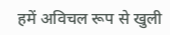हमें अविचल रूप से खुली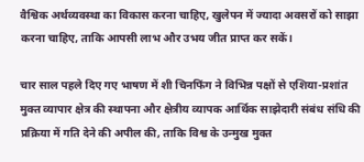वैश्विक अर्थव्यवस्था का विकास करना चाहिए, खुलेपन में ज्यादा अवसरों को साझा करना चाहिए, ताकि आपसी लाभ और उभय जीत प्राप्त कर सकें।

चार साल पहले दिए गए भाषण में शी चिनफिंग ने विभिन्न पक्षों से एशिया-प्रशांत मुक्त व्यापार क्षेत्र की स्थापना और क्षेत्रीय व्यापक आर्थिक साझेदारी संबंध संधि की प्रक्रिया में गति देने की अपील की, ताकि विश्व के उन्मुख मुक्त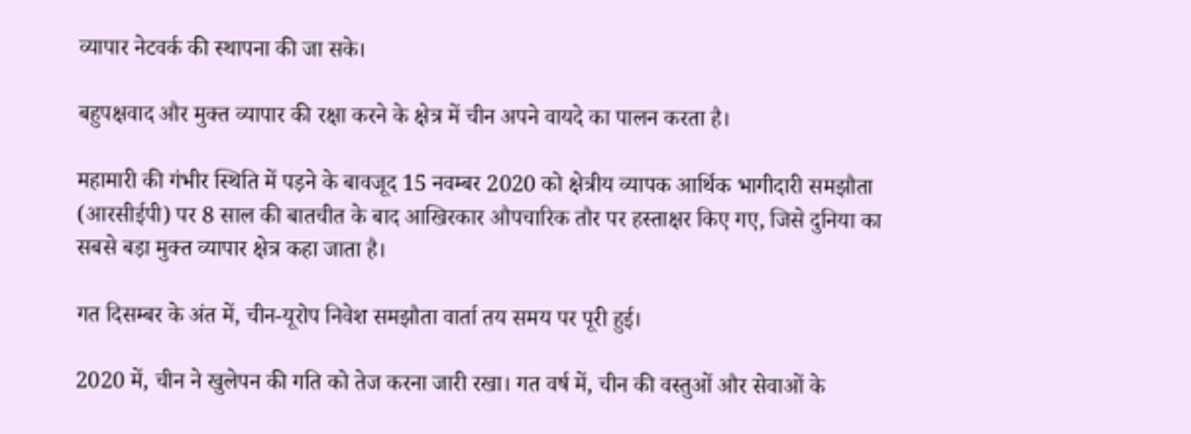व्यापार नेटवर्क की स्थापना की जा सके।

बहुपक्षवाद और मुक्त व्यापार की रक्षा करने के क्षेत्र में चीन अपने वायदे का पालन करता है।

महामारी की गंभीर स्थिति में पड़ने के बावजूद 15 नवम्बर 2020 को क्षेत्रीय व्यापक आर्थिक भागीदारी समझौता (आरसीईपी) पर 8 साल की बातचीत के बाद आखिरकार औपचारिक तौर पर हस्ताक्षर किए गए, जिसे दुनिया का सबसे बड़ा मुक्त व्यापार क्षेत्र कहा जाता है।

गत दिसम्बर के अंत में, चीन-यूरोप निवेश समझौता वार्ता तय समय पर पूरी हुई।

2020 में, चीन ने खुलेपन की गति को तेज करना जारी रखा। गत वर्ष में, चीन की वस्तुओं और सेवाओं के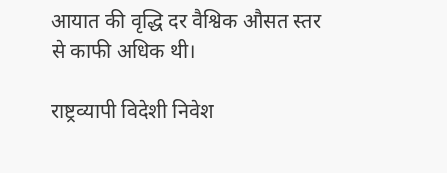आयात की वृद्धि दर वैश्विक औसत स्तर से काफी अधिक थी।

राष्ट्रव्यापी विदेशी निवेश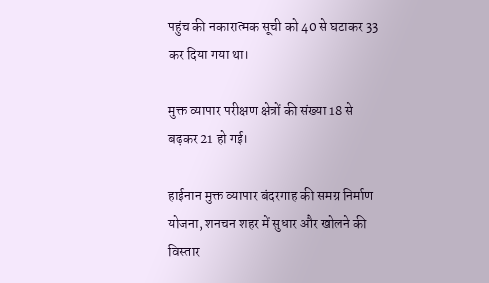पहुंच की नकारात्मक सूची को 40 से घटाकर 33 कर दिया गया था।

मुक्त व्यापार परीक्षण क्षेत्रों की संख्या 18 से बढ़कर 21 हो गई।

हाईनान मुक्त व्यापार बंदरगाह की समग्र निर्माण योजना, शनचन शहर में सुधार और खोलने की विस्तार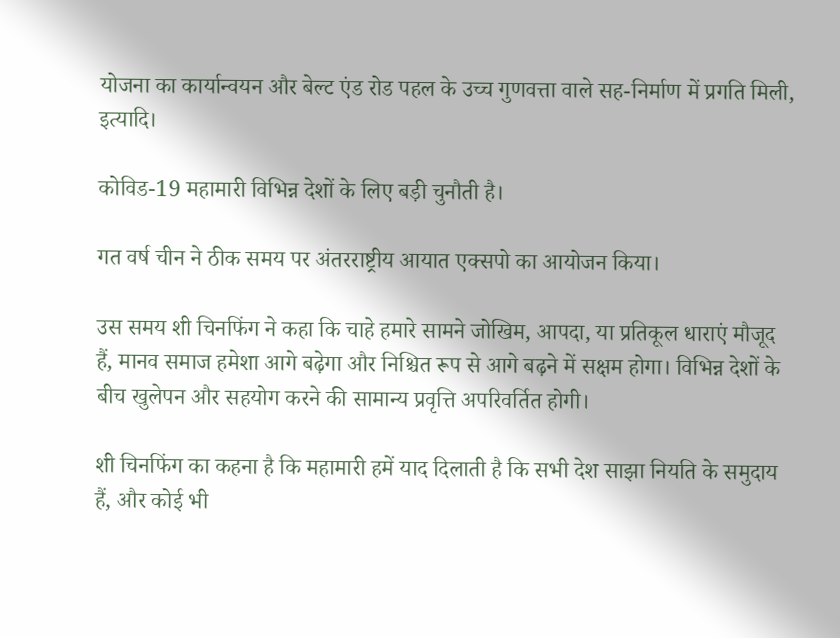योजना का कार्यान्वयन और बेल्ट एंड रोड पहल के उच्च गुणवत्ता वाले सह-निर्माण में प्रगति मिली, इत्यादि।

कोविड-19 महामारी विभिन्न देशों के लिए बड़ी चुनौती है।

गत वर्ष चीन ने ठीक समय पर अंतरराष्ट्रीय आयात एक्सपो का आयोजन किया।

उस समय शी चिनफिंग ने कहा कि चाहे हमारे सामने जोखिम, आपदा, या प्रतिकूल धाराएं मौजूद हैं, मानव समाज हमेशा आगे बढ़ेगा और निश्चित रूप से आगे बढ़ने में सक्षम होगा। विभिन्न देशों के बीच खुलेपन और सहयोग करने की सामान्य प्रवृत्ति अपरिवर्तित होगी।

शी चिनफिंग का कहना है कि महामारी हमें याद दिलाती है कि सभी देश साझा नियति के समुदाय हैं, और कोई भी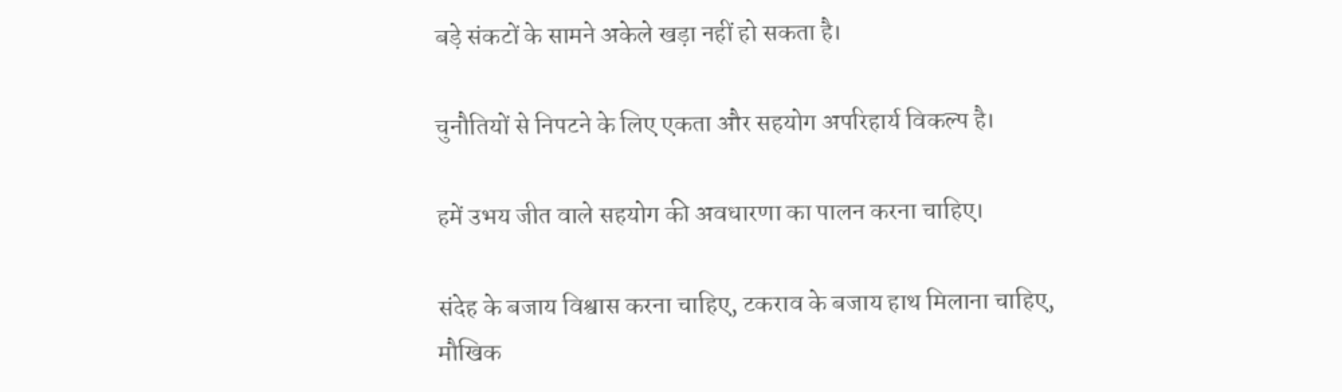बड़े संकटों के सामने अकेले खड़ा नहीं हो सकता है।

चुनौतियों से निपटने के लिए एकता और सहयोग अपरिहार्य विकल्प है।

हमें उभय जीत वाले सहयोग की अवधारणा का पालन करना चाहिए।

संदेह के बजाय विश्वास करना चाहिए, टकराव के बजाय हाथ मिलाना चाहिए, मौखिक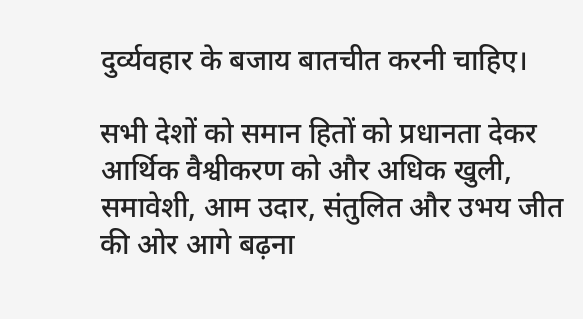दुर्व्यवहार के बजाय बातचीत करनी चाहिए।

सभी देशों को समान हितों को प्रधानता देकर आर्थिक वैश्वीकरण को और अधिक खुली, समावेशी, आम उदार, संतुलित और उभय जीत की ओर आगे बढ़ना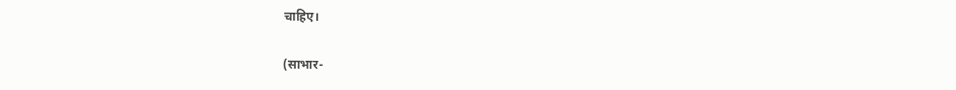चाहिए।

(साभार-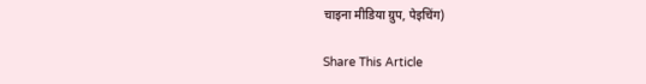चाइना मीडिया ग्रुप, पेइचिंग)

Share This Article